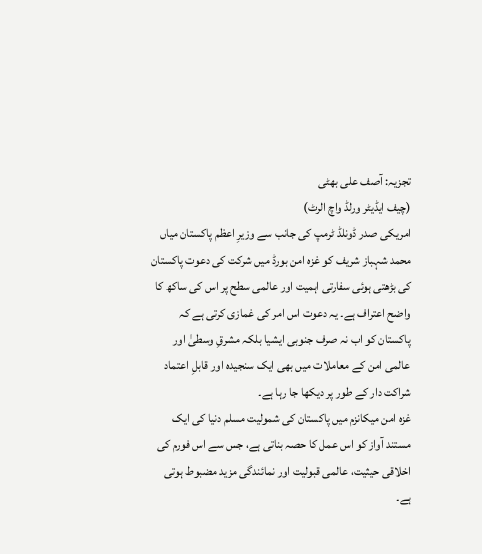تجزیہ: آصف علی بھٹی
(چیف ایڈیٹر ورلڈ واچ الرٹ)
امریکی صدر ڈونلڈ ٹرمپ کی جانب سے وزیرِ اعظم پاکستان میاں محمد شہباز شریف کو غزہ امن بورڈ میں شرکت کی دعوت پاکستان کی بڑھتی ہوئی سفارتی اہمیت اور عالمی سطح پر اس کی ساکھ کا واضح اعتراف ہے۔ یہ دعوت اس امر کی غمازی کرتی ہے کہ پاکستان کو اب نہ صرف جنوبی ایشیا بلکہ مشرقِ وسطیٰ اور عالمی امن کے معاملات میں بھی ایک سنجیدہ اور قابلِ اعتماد شراکت دار کے طور پر دیکھا جا رہا ہے۔
غزہ امن میکانزم میں پاکستان کی شمولیت مسلم دنیا کی ایک مستند آواز کو اس عمل کا حصہ بناتی ہے، جس سے اس فورم کی اخلاقی حیثیت، عالمی قبولیت اور نمائندگی مزید مضبوط ہوتی ہے۔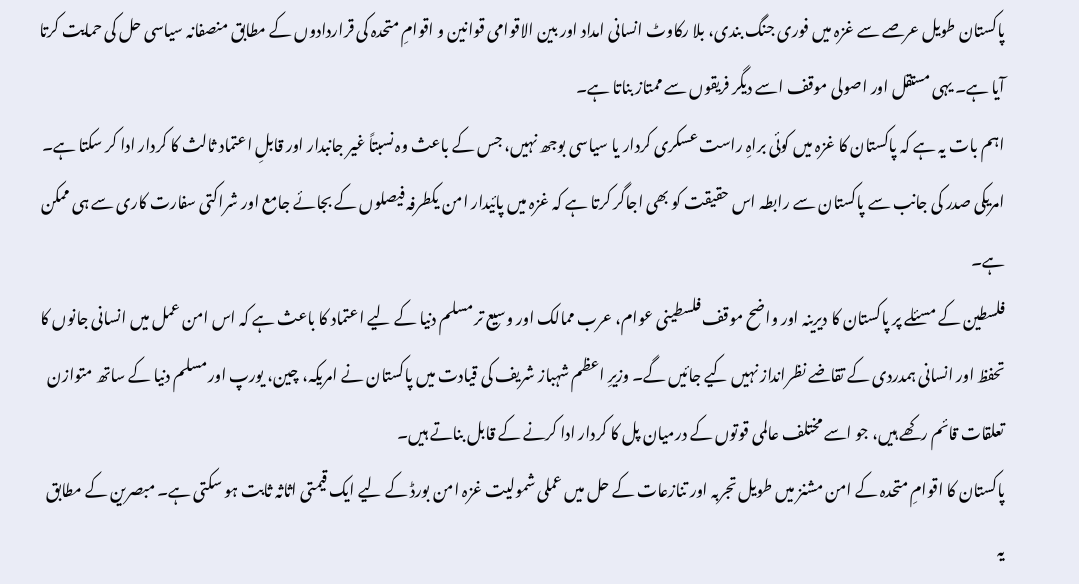پاکستان طویل عرصے سے غزہ میں فوری جنگ بندی، بلا رکاوٹ انسانی امداد اور بین الاقوامی قوانین و اقوامِ متحدہ کی قراردادوں کے مطابق منصفانہ سیاسی حل کی حمایت کرتا آیا ہے۔ یہی مستقل اور اصولی موقف اسے دیگر فریقوں سے ممتاز بناتا ہے۔
اہم بات یہ ہے کہ پاکستان کا غزہ میں کوئی براہِ راست عسکری کردار یا سیاسی بوجھ نہیں، جس کے باعث وہ نسبتاً غیر جانبدار اور قابلِ اعتماد ثالث کا کردار ادا کر سکتا ہے۔ امریکی صدر کی جانب سے پاکستان سے رابطہ اس حقیقت کو بھی اجاگر کرتا ہے کہ غزہ میں پائیدار امن یکطرفہ فیصلوں کے بجائے جامع اور شراکتی سفارت کاری سے ہی ممکن ہے۔
فلسطین کے مسئلے پر پاکستان کا دیرینہ اور واضح موقف فلسطینی عوام، عرب ممالک اور وسیع تر مسلم دنیا کے لیے اعتماد کا باعث ہے کہ اس امن عمل میں انسانی جانوں کا تحفظ اور انسانی ہمدردی کے تقاضے نظرانداز نہیں کیے جائیں گے۔ وزیرِ اعظم شہباز شریف کی قیادت میں پاکستان نے امریکہ، چین، یورپ اور مسلم دنیا کے ساتھ متوازن تعلقات قائم رکھے ہیں، جو اسے مختلف عالمی قوتوں کے درمیان پل کا کردار ادا کرنے کے قابل بناتے ہیں۔
پاکستان کا اقوامِ متحدہ کے امن مشنز میں طویل تجربہ اور تنازعات کے حل میں عملی شمولیت غزہ امن بورڈ کے لیے ایک قیمتی اثاثہ ثابت ہو سکتی ہے۔ مبصرین کے مطابق یہ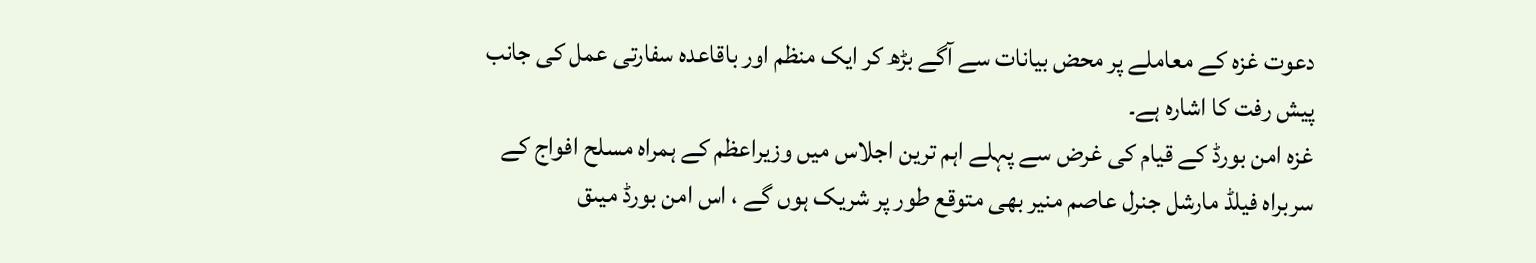دعوت غزہ کے معاملے پر محض بیانات سے آگے بڑھ کر ایک منظم اور باقاعدہ سفارتی عمل کی جانب پیش رفت کا اشارہ ہے۔
غزہ امن بورڈ کے قیام کی غرض سے پہلے اہم ترین اجلاس میں وزیراعظم کے ہمراہ مسلح افواج کے سربراہ فیلڈ مارشل جنرل عاصم منیر بھی متوقع طور پر شریک ہوں گے ، اس امن بورڈ میںق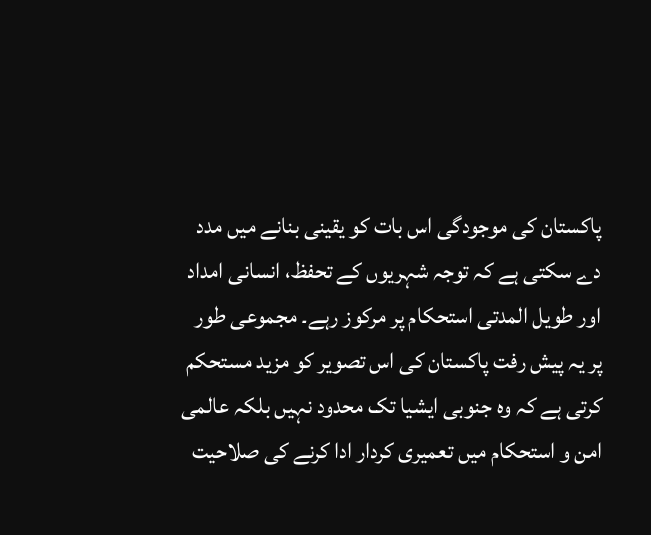پاکستان کی موجودگی اس بات کو یقینی بنانے میں مدد دے سکتی ہے کہ توجہ شہریوں کے تحفظ، انسانی امداد اور طویل المدتی استحکام پر مرکوز رہے۔ مجموعی طور پر یہ پیش رفت پاکستان کی اس تصویر کو مزید مستحکم کرتی ہے کہ وہ جنوبی ایشیا تک محدود نہیں بلکہ عالمی امن و استحکام میں تعمیری کردار ادا کرنے کی صلاحیت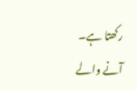رکھتا ہے۔
آنے والے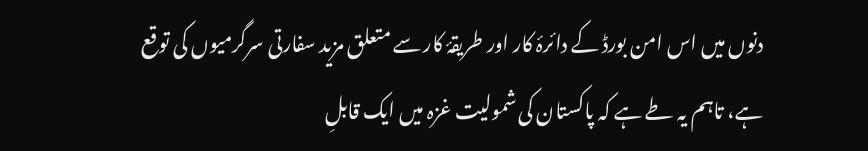دنوں میں اس امن بورڈ کے دائرۂ کار اور طریقۂ کار سے متعلق مزید سفارتی سرگرمیوں کی توقع ہے، تاہم یہ طے ہے کہ پاکستان کی شمولیت غزہ میں ایک قابلِ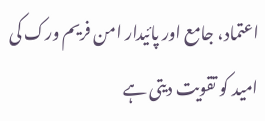اعتماد، جامع اور پائیدار امن فریم ورک کی امید کو تقویت دیتی ہے